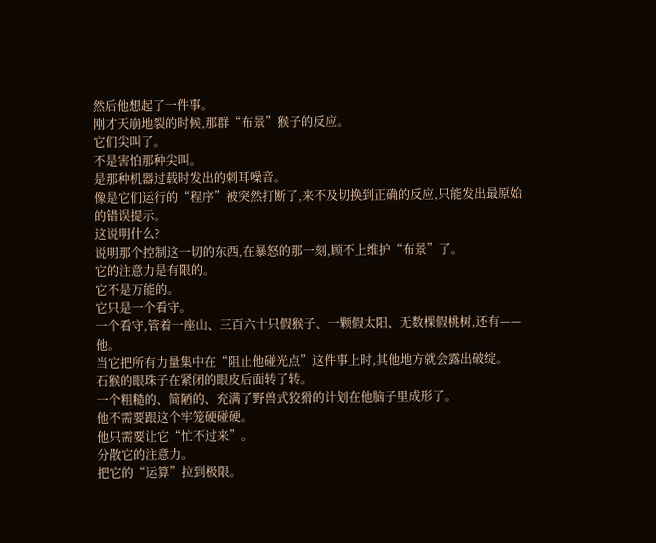然后他想起了一件事。
刚才天崩地裂的时候,那群“布景”猴子的反应。
它们尖叫了。
不是害怕那种尖叫。
是那种机器过载时发出的刺耳噪音。
像是它们运行的“程序”被突然打断了,来不及切换到正确的反应,只能发出最原始的错误提示。
这说明什么?
说明那个控制这一切的东西,在暴怒的那一刻,顾不上维护“布景”了。
它的注意力是有限的。
它不是万能的。
它只是一个看守。
一个看守,管着一座山、三百六十只假猴子、一颗假太阳、无数棵假桃树,还有——他。
当它把所有力量集中在“阻止他碰光点”这件事上时,其他地方就会露出破绽。
石猴的眼珠子在紧闭的眼皮后面转了转。
一个粗糙的、简陋的、充满了野兽式狡猾的计划在他脑子里成形了。
他不需要跟这个牢笼硬碰硬。
他只需要让它“忙不过来”。
分散它的注意力。
把它的“运算”拉到极限。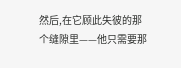然后,在它顾此失彼的那个缝隙里——他只需要那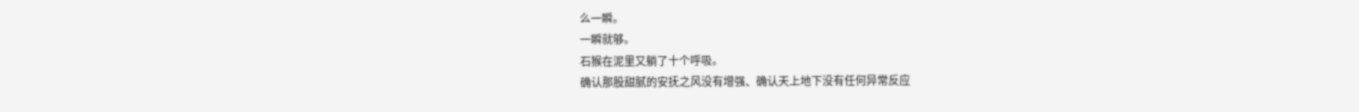么一瞬。
一瞬就够。
石猴在泥里又躺了十个呼吸。
确认那股甜腻的安抚之风没有增强、确认天上地下没有任何异常反应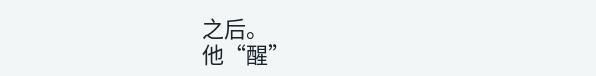之后。
他“醒”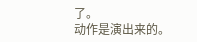了。
动作是演出来的。